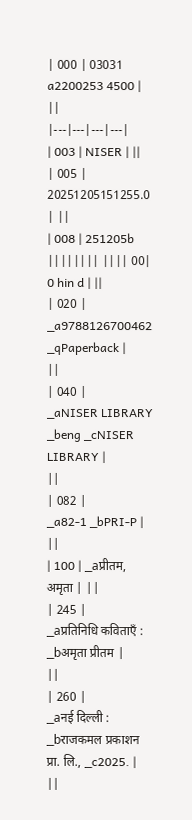| 000 | 03031 a2200253 4500 | ||
|---|---|---|---|
| 003 | NISER | ||
| 005 | 20251205151255.0 | ||
| 008 | 251205b |||||||| |||| 00| 0 hin d | ||
| 020 |
_a9788126700462 _qPaperback |
||
| 040 |
_aNISER LIBRARY _beng _cNISER LIBRARY |
||
| 082 |
_a82-1 _bPRI-P |
||
| 100 | _aप्रीतम, अमृता | ||
| 245 |
_aप्रतिनिधि कविताएँ : _bअमृता प्रीतम |
||
| 260 |
_aनई दिल्ली : _bराजकमल प्रकाशन प्रा. लि., _c2025. |
||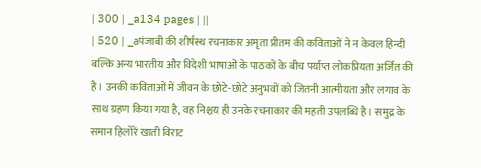| 300 | _a134 pages | ||
| 520 | _aपंजाबी की शीर्षस्थ रचनाकार अमृता प्रीतम की कविताओं ने न केवल हिन्दी बल्कि अन्य भारतीय और विदेशी भाषाओं के पाठकों के बीच पर्याप्त लोकप्रियता अर्जित की है। उनकी कविताओं में जीवन के छोटे-छोटे अनुभवों को जितनी आत्मीयता और लगाव के साथ ग्रहण किया गया है, वह निश्चय ही उनके रचनाकार की महती उपलब्धि है। समुद्र के समान हिलोरें खाती विराट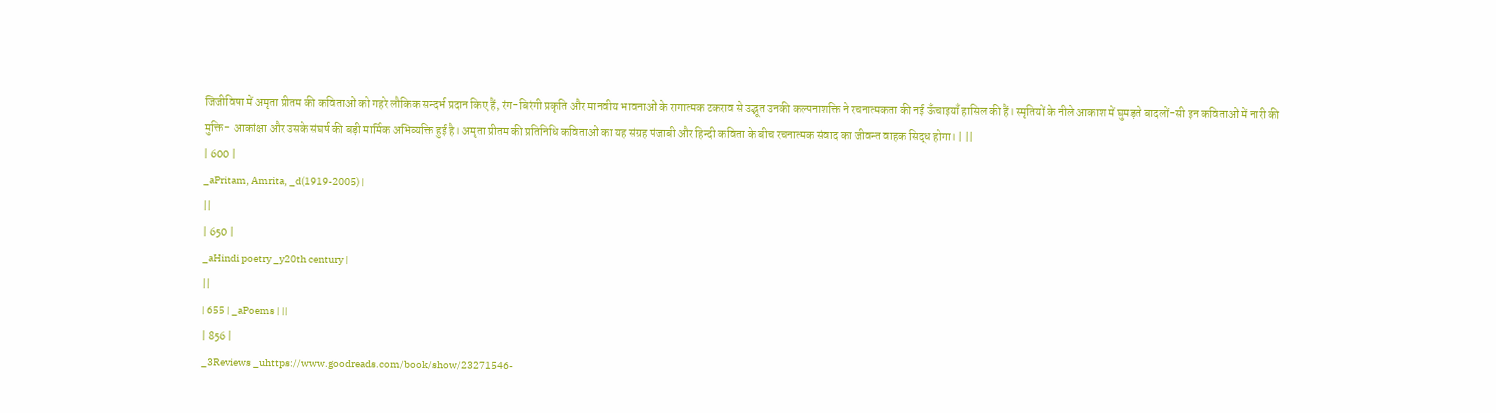जिजीविषा में अमृता प्रीतम की कविताओं को गहरे लौकिक सन्दर्भ प्रदान किए हैं, रंग-बिरंगी प्रकृति और मानवीय भावनाओं के रागात्मक टकराव से उद्भूत उनकी कल्पनाशक्ति ने रचनात्मकता की नई ऊँचाइयाँ हासिल की हैं। स्मृतियों के नीले आकाश में घुमड़ते बादलों-सी इन कविताओं में नारी की मुक्ति- आकांक्षा और उसके संघर्ष की बड़ी मार्मिक अभिव्यक्ति हुई है। अमृता प्रीतम की प्रतिनिधि कविताओं का यह संग्रह पंजाबी और हिन्दी कविता के बीच रचनात्मक संवाद का जीवन्त वाहक सिद्ध होगा। | ||
| 600 |
_aPritam, Amrita, _d(1919-2005) |
||
| 650 |
_aHindi poetry _y20th century |
||
| 655 | _aPoems | ||
| 856 |
_3Reviews _uhttps://www.goodreads.com/book/show/23271546-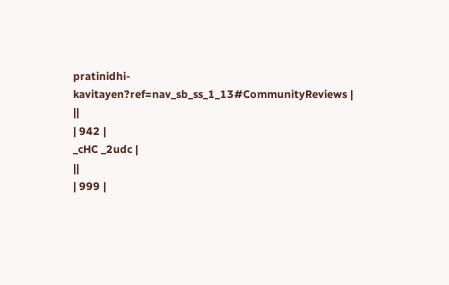pratinidhi-kavitayen?ref=nav_sb_ss_1_13#CommunityReviews |
||
| 942 |
_cHC _2udc |
||
| 999 |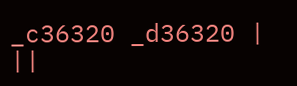_c36320 _d36320 |
||